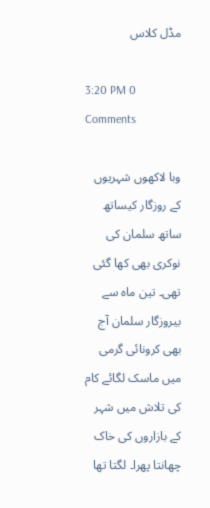مڈل کلاس

3:20 PM 0 Comments

وبا لاکھوں شہریوں کے روزگار کیساتھ ساتھ سلمان کی نوکری بھی کھا گئی تھی۔ تین ماہ سے بیروزگار سلمان آج بھی کرونائی گرمی میں ماسک لگائے کام کی تلاش میں شہر کے بازاروں کی خاک چھانتا پھرا۔ لگتا تھا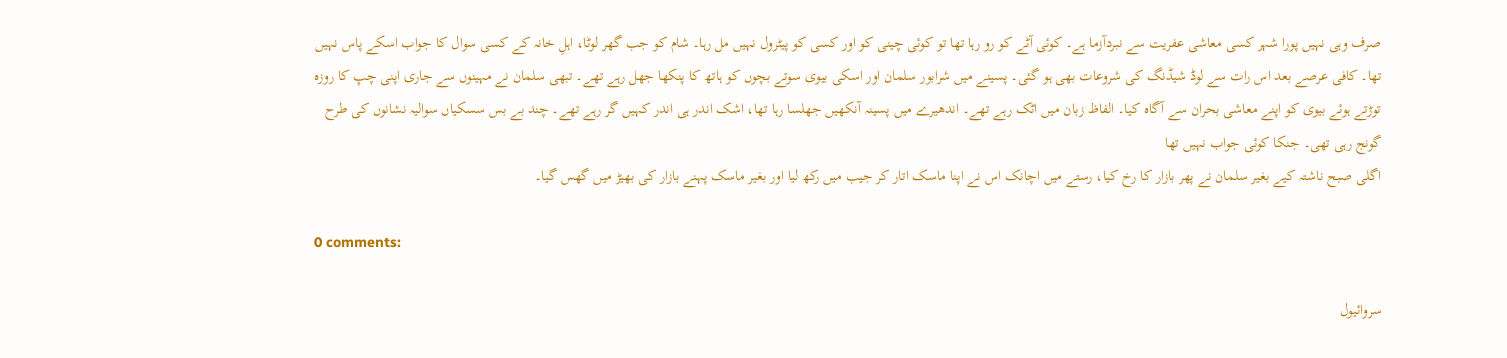صرف وہی نہیں پورا شہر کسی معاشی عفریت سے نبردآزما ہے۔ کوئی آٹے کو رو رہا تھا تو کوئی چینی کو اور کسی کو پیٹرول نہیں مل رہا۔ شام کو جب گھر لوٹا، اہلِ خانہ کے کسی سوال کا جواب اسکے پاس نہیں تھا۔ کافی عرصے بعد اس رات سے لوڈ شیڈنگ کی شروعات بھی ہو گئی۔ پسینے میں شرابور سلمان اور اسکی بیوی سوتے بچوں کو ہاتھ کا پنکھا جھل رہے تھے۔ تبھی سلمان نے مہینوں سے جاری اپنی چپ کا روزہ توڑتے ہوئے بیوی کو اپنے معاشی بحران سے آگاہ کیا۔ الفاظ زبان میں اٹک رہے تھے۔ اندھیرے میں پسینہ آنکھیں جھلسا رہا تھا، اشک اندر ہی اندر کہیں گر رہے تھے۔ چند بے بس سسکیاں سوالیہ نشانوں کی طرح گونج رہی تھی۔ جنکا کوئی جواب نہیں تھا
اگلی صبح ناشتہ کیے بغیر سلمان نے پھر بازار کا رخ کیا، رستے میں اچانک اس نے اپنا ماسک اتار کر جیب میں رکھ لیا اور بغیر ماسک پہنے بازار کی بھیڑ میں گھس گیا۔

0 comments:

سروائیول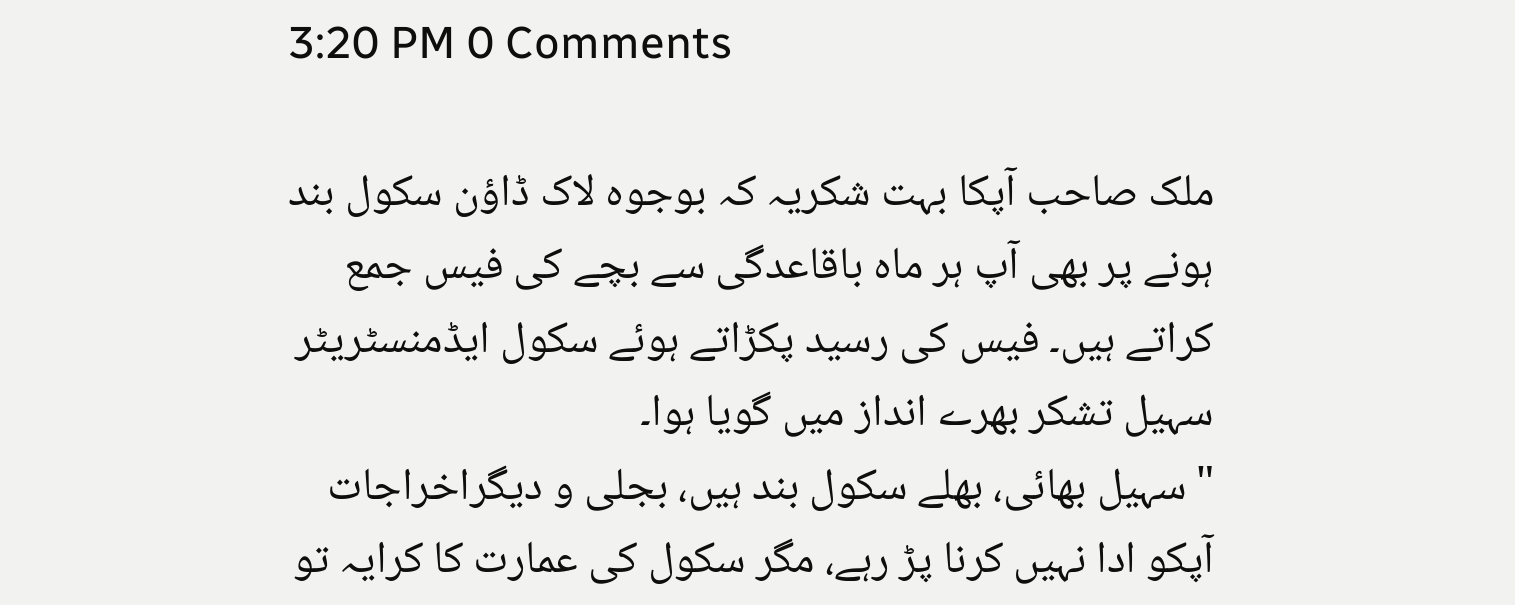3:20 PM 0 Comments

ملک صاحب آپکا بہت شکریہ کہ بوجوہ لاک ڈاؤن سکول بند ہونے پر بھی آپ ہر ماہ باقاعدگی سے بچے کی فیس جمع کراتے ہیں۔ فیس کی رسید پکڑاتے ہوئے سکول ایڈمنسٹریٹر سہیل تشکر بھرے انداز میں گویا ہوا۔
"سہیل بھائی، بھلے سکول بند ہیں، بجلی و دیگراخراجات آپکو ادا نہیں کرنا پڑ رہے، مگر سکول کی عمارت کا کرایہ تو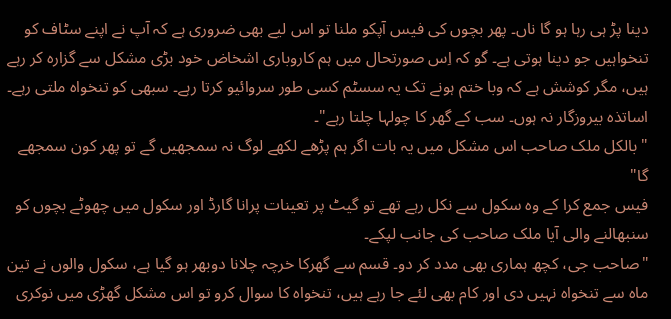دینا پڑ ہی رہا ہو گا ناں۔ پھر بچوں کی فیس آپکو ملنا تو اس لیے بھی ضروری ہے کہ آپ نے اپنے سٹاف کو تنخواہیں جو دینا ہوتی ہے۔ گو کہ اِس صورتحال میں ہم کاروباری اشخاض خود بڑی مشکل سے گزارہ کر رہے ہیں، مگر کوشش ہے کہ وبا ختم ہونے تک یہ سسٹم کسی طور سروائیو کرتا رہے۔ سبھی کو تنخواہ ملتی رہے۔ اساتذہ بیروزگار نہ ہوں۔ سب کے گھر کا چولہا چلتا رہے"۔
"بالکل ملک صاحب اس مشکل میں یہ بات اگر ہم پڑھے لکھے لوگ نہ سمجھیں گے تو پھر کون سمجھے گا"
فیس جمع کرا کے وہ سکول سے نکل رہے تھے تو گیٹ پر تعینات پرانا گارڈ اور سکول میں چھوٹے بچوں کو سنبھالنے والی آیا ملک صاحب کی جانب لپکے۔
"صاحب جی، کچھ ہماری بھی مدد کر دو۔ قسم سے گھرکا خرچہ چلانا دوبھر ہو گیا ہے، سکول والوں نے تین ماہ سے تنخواہ نہیں دی اور کام بھی لئے جا رہے ہیں، تنخواہ کا سوال کرو تو اس مشکل گھڑی میں نوکری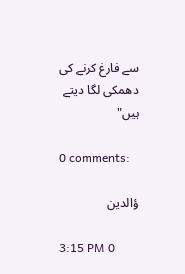سے فارغ کرنے کی دھمکی لگا دیتے ہیں"

0 comments:

ؤالدین

3:15 PM 0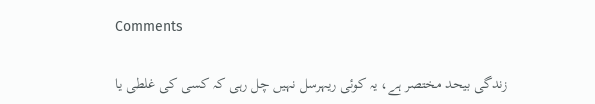Comments

زندگی بیحد مختصر ہے، یہ کوئی ریہرسل نہیں چل رہی کہ کسی کی غلطی یا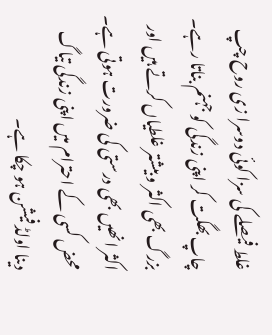غلط فیصلے کی سزا کوئی دوسرا زی روح چپ چاپ بھگت کر اپنی زندگی کو جہنم بناتا رہے۔ بزرگ بھی اکثر و بیشتر غلطیاں کرتے ہیں اور اکثر انھیں بھی درستی کی ضرورت ہوتی ہے۔ محض کسی کے احترام میں اپنی زندگی تیاگ دینا اولڈ فیشن ہو چکا ہے۔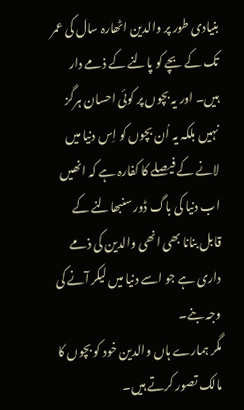بنیادی طور پر والدین اٹھارہ سال کی عمر تک کے بچے کو پالنے کے ذمے دار ہیں۔ اور یہ بچوں پر کوئی احسان ہرگز نہیں بلکہ یہ اُن بچوں کو اِس دنیا میں لانے کے فیصلے کا کفارہ ہے کہ انھیں اب دنیا کی باگ ڈور سنبھالنے کے قابل بنانا بھی انھی والدین کی ذمے داری ہے جو اسے دنیا میں لیکر آنے کی وجہ بنے۔
مگر ہمارے ہاں والدین خود کو بچوں کا مالک تصور کرتے ہیں۔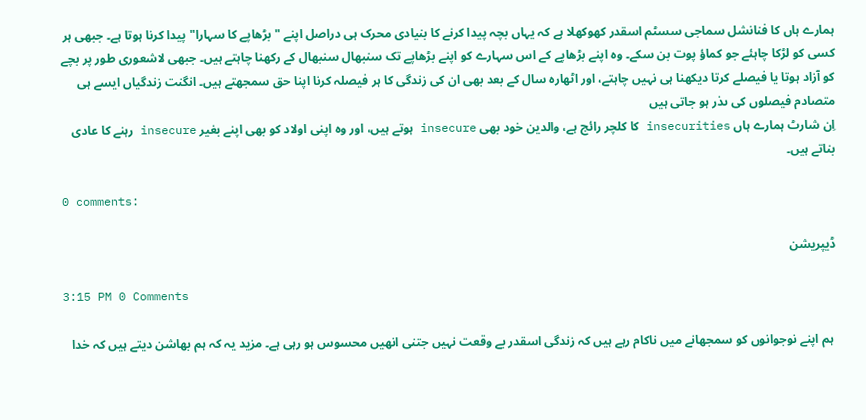ہمارے ہاں کا فنانشل سماجی سسٹم اسقدر کھوکھلا ہے کہ یہاں بچہ پیدا کرنے کا بنیادی محرک ہی دراصل اپنے "بڑھاپے کا سہارا" پیدا کرنا ہوتا ہے۔ جبھی ہر کسی کو لڑکا چاہئے جو کماؤ پوت بن سکے۔ وہ اپنے بڑھاپے کے اس سہارے کو اپنے بڑھاپے تک سنبھال سنبھال کے رکھنا چاہتے ہیں۔ جبھی لاشعوری طور پر بچے کو آزاد ہوتا یا فیصلے کرتا دیکھنا ہی نہیں چاہتے، اور اٹھارہ سال کے بعد بھی ان کی زندگی کا ہر فیصلہ کرنا اپنا حق سمجھتے ہیں۔ انگنت زندگیاں ایسے ہی متصادم فیصلوں کی ںذر ہو جاتی ہیں
اِن شارٹ ہمارے ہاں insecurities کا کلچر رائج ہے، والدین خود بھی insecure ہوتے ہیں، اور وہ اپنی اولاد کو بھی اپنے بغیر insecure رہنے کا عادی بناتے ہیں۔

0 comments:

ڈیپریشن

3:15 PM 0 Comments

 ہم اپنے نوجوانوں کو سمجھانے میں ناکام رہے ہیں کہ زندگی اسقدر بے وقعت نہیں جتنی انھیں محسوس ہو رہی ہے۔ مزید یہ کہ ہم بھاشن دیتے ہیں کہ خدا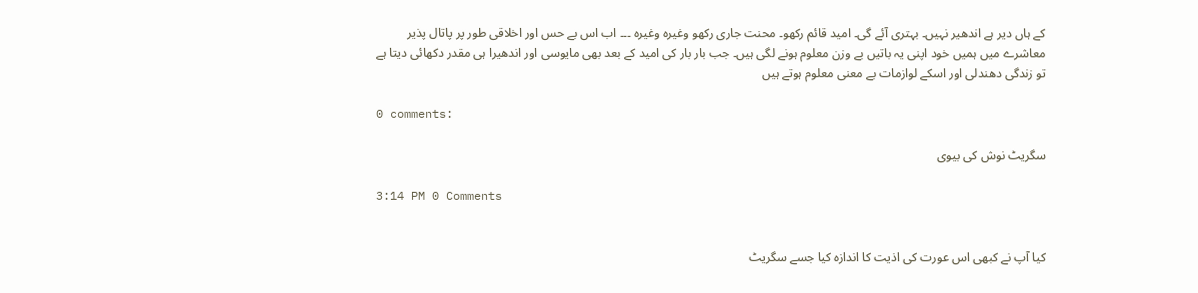کے ہاں دیر ہے اندھیر نہیں۔ بہتری آئے گی۔ امید قائم رکھو۔ محنت جاری رکھو وغیرہ وغیرہ ۔۔۔ اب اس بے حس اور اخلاقی طور پر پاتال پذیر معاشرے میں ہمیں خود اپنی یہ باتیں بے وزن معلوم ہونے لگی ہیں۔ جب بار بار کی امید کے بعد بھی مایوسی اور اندھیرا ہی مقدر دکھائی دیتا ہے تو زندگی دھندلی اور اسکے لوازمات بے معنی معلوم ہوتے ہیں

0 comments:

سگریٹ نوش کی بیوی

3:14 PM 0 Comments


کیا آپ نے کبھی اس عورت کی اذیت کا اندازہ کیا جسے سگریٹ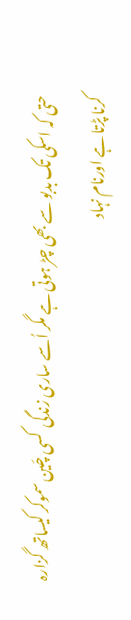حتی کہ اسکی تک بدبو سے بھی چڑ ہوتی ہے مگر اُسے ساری زندگی  کسی چَین سموکر کیساتھ گزارہ کرنا پڑتا ہے اورنام نہاد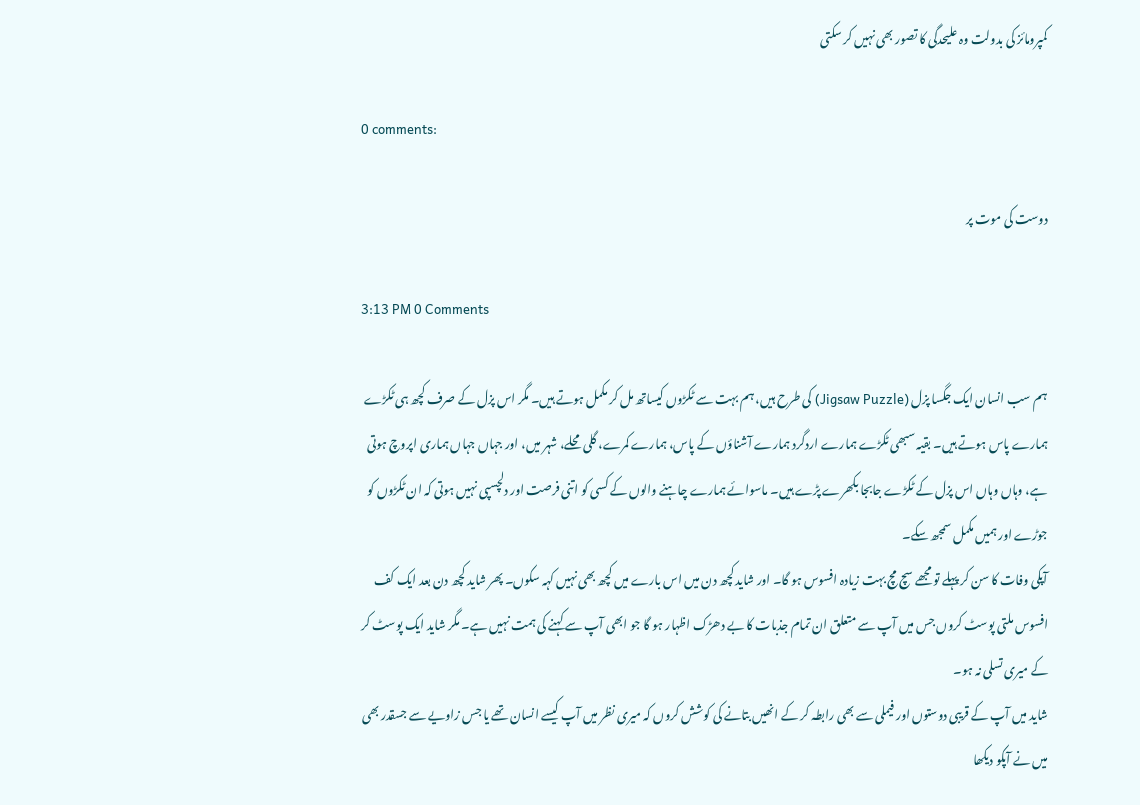کمپرومائز کی بدولت وہ علیحدگی کا تصور بھی نہیں کر سکتی

0 comments:

دوست کی موت پر

3:13 PM 0 Comments

ہم سب انسان ایک جگسا پزل (Jigsaw Puzzle) کی طرح ہیں، ہم بہت سے ٹکڑوں کیساتھ مل کر مکمل ہوتے ہیں۔ مگر اس پزل کے صرف کچھ ہی ٹکڑے ہمارے پاس ہوتے ہیں۔ بقیہ سبھی ٹکڑے ہمارے اردگرد ہمارے آشناؤں کے پاس، ہمارے کمرے، گلی محلے، شہر میں، اور جہاں جہاں ہماری اپروچ ہوتی ہے، وہاں وہاں اس پزل کے ٹکڑے جابجا بکھرے پڑے ہیں۔ ماسوائے ہمارے چاہنے والوں کے کسی کو اتنی فرصت اور دلچسپی نہیں ہوتی کہ ان ٹکڑوں کو جوڑے اور ہمیں مکمل سمجھ سکے۔
آپکی وفات کا سن کر پہلے تو مجھے سچ مچ بہت زیادہ افسوس ہو گا۔ اور شاید کچھ دن میں اس بارے میں کچھ بھی نہیں کہہ سکوں۔ پھر شاید کچھ دن بعد ایک کف افسوس ملتی پوسٹ کروں جس میں آپ سے متعلق ان تمام جذبات کا بے دھڑک اظہار ہو گا جو ابھی آپ سے کہنے کی ہمت نہیں ہے۔ مگر شاید ایک پوسٹ کر کے میری تسلی نہ ہو۔
شاید میں آپ کے قریبی دوستوں اور فیملی سے بھی رابطہ کر کے انھیں بتانے کی کوشش کروں کہ میری نظر میں آپ کیسے انسان تھے یا جس زاویے سے جسقدر بھی میں نے آپکو دیکھا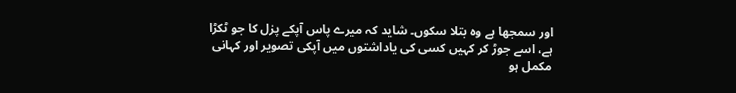اور سمجھا ہے وہ بتلا سکوں۔ شاید کہ میرے پاس آپکے پزل کا جو ٹکڑا ہے، اسے جوڑ کر کہیں کسی کی یاداشتوں میں آپکی تصویر اور کہانی مکمل ہو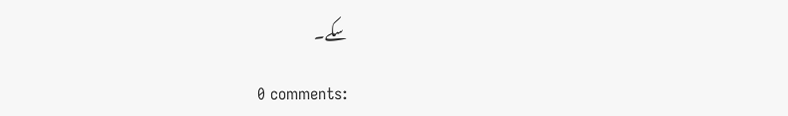سکے۔

0 comments: